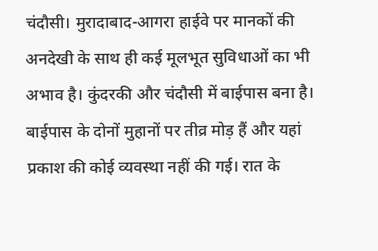चंदौसी। मुरादाबाद-आगरा हाईवे पर मानकों की अनदेखी के साथ ही कई मूलभूत सुविधाओं का भी अभाव है। कुंदरकी और चंदौसी में बाईपास बना है। बाईपास के दोनों मुहानों पर तीव्र मोड़ हैं और यहां प्रकाश की कोई व्यवस्था नहीं की गई। रात के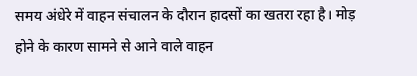समय अंधेरे में वाहन संचालन के दौरान हादसों का खतरा रहा है। मोड़ होने के कारण सामने से आने वाले वाहन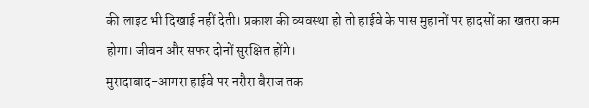की लाइट भी दिखाई नहीं देती। प्रकाश की व्यवस्था हो तो हाईवे के पास मुहानों पर हादसों का खतरा कम होगा। जीवन और सफर दोनों सुरक्षित होंगे।
मुरादाबाद-आगरा हाईवे पर नरौरा बैराज तक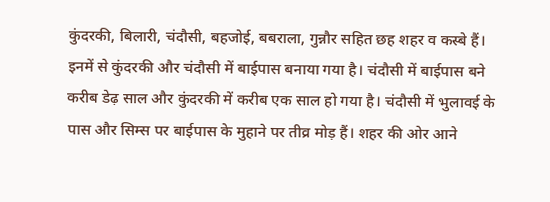कुंदरकी, बिलारी, चंदौसी, बहजोई, बबराला, गुन्नौर सहित छह शहर व कस्बे हैं। इनमें से कुंदरकी और चंदौसी में बाईपास बनाया गया है। चंदौसी में बाईपास बने करीब डेढ़ साल और कुंदरकी में करीब एक साल हो गया है। चंदौसी में भुलावई के पास और सिम्स पर बाईपास के मुहाने पर तीव्र मोड़ हैं। शहर की ओर आने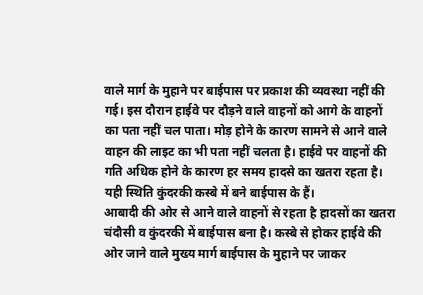वाले मार्ग के मुहाने पर बाईपास पर प्रकाश की व्यवस्था नहीं की गई। इस दौरान हाईवे पर दौड़ने वाले वाहनों को आगे के वाहनों का पता नहीं चल पाता। मोड़ होने के कारण सामने से आने वाले वाहन की लाइट का भी पता नहीं चलता है। हाईवे पर वाहनों की गति अधिक होने के कारण हर समय हादसे का खतरा रहता है। यही स्थिति कुंदरकी कस्बे में बने बाईपास के हैं।
आबादी की ओर से आने वाले वाहनों से रहता है हादसों का खतरा
चंदौसी व कुंदरकी में बाईपास बना है। कस्बे से होकर हाईवे की ओर जाने वाले मुख्य मार्ग बाईपास के मुहाने पर जाकर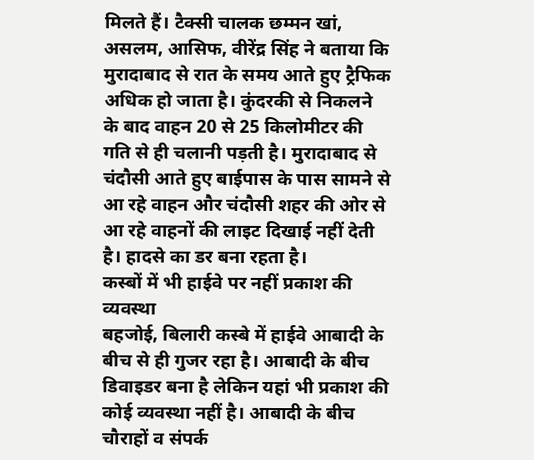मिलते हैं। टैक्सी चालक छम्मन खां, असलम, आसिफ, वीरेंद्र सिंह ने बताया कि मुरादाबाद से रात के समय आते हुए ट्रैफिक अधिक हो जाता है। कुंदरकी से निकलने के बाद वाहन 20 से 25 किलोमीटर की गति से ही चलानी पड़ती है। मुरादाबाद से चंदौसी आते हुए बाईपास के पास सामने से आ रहे वाहन और चंदौसी शहर की ओर से आ रहे वाहनों की लाइट दिखाई नहीं देती है। हादसे का डर बना रहता है।
कस्बों में भी हाईवे पर नहीं प्रकाश की व्यवस्था
बहजोई, बिलारी कस्बे में हाईवे आबादी के बीच से ही गुजर रहा है। आबादी के बीच डिवाइडर बना है लेकिन यहां भी प्रकाश की कोई व्यवस्था नहीं है। आबादी के बीच चौराहों व संपर्क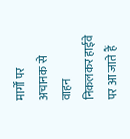मार्गों पर अचानक से वाहन निकलकर हाईवे पर आ जाते हैं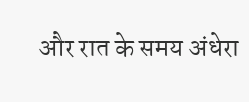और रात के समय अंधेरा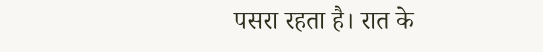पसरा रहता है। रात के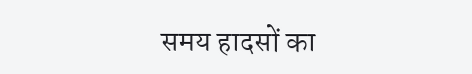समय हादसों का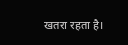खतरा रहता है।